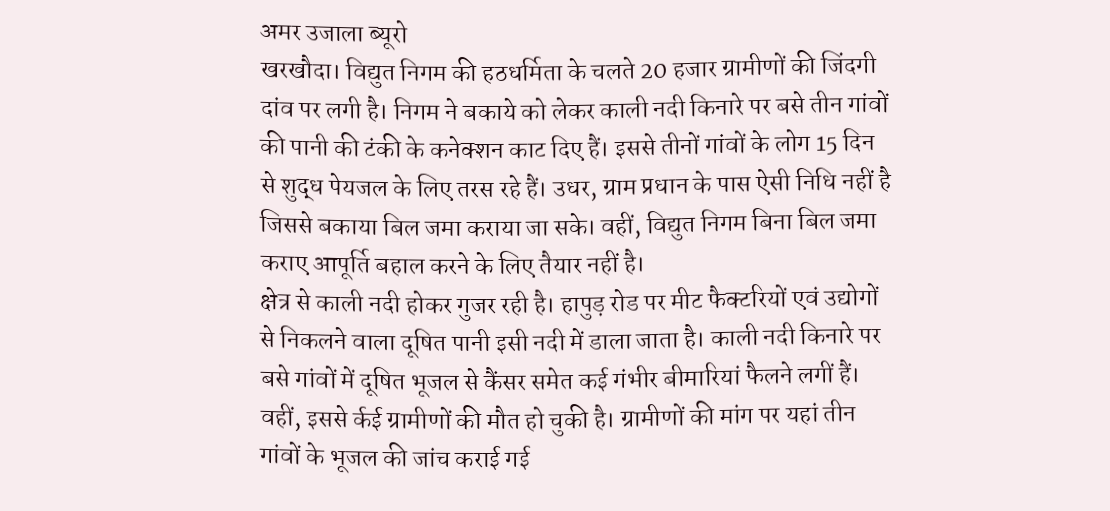अमर उजाला ब्यूरो
खरखौदा। विद्युत निगम की हठधर्मिता के चलते 20 हजार ग्रामीणों की जिंदगी दांव पर लगी है। निगम ने बकाये को लेकर काली नदी किनारे पर बसे तीन गांवों की पानी की टंकी के कनेक्शन काट दिए हैं। इससे तीनों गांवों के लोग 15 दिन से शुद्ध पेयजल के लिए तरस रहे हैं। उधर, ग्राम प्रधान के पास ऐसी निधि नहीं है जिससे बकाया बिल जमा कराया जा सके। वहीं, विद्युत निगम बिना बिल जमा कराए आपूर्ति बहाल करने के लिए तैयार नहीं है।
क्षेत्र से काली नदी होकर गुजर रही है। हापुड़ रोड पर मीट फैक्टरियों एवं उद्योगों से निकलने वाला दूषित पानी इसी नदी में डाला जाता है। काली नदी किनारे पर बसे गांवों में दूषित भूजल से कैंसर समेत कई गंभीर बीमारियां फैलने लगीं हैं। वहीं, इससे र्कई ग्रामीणों की मौत हो चुकी है। ग्रामीणों की मांग पर यहां तीन गांवों के भूजल की जांच कराई गई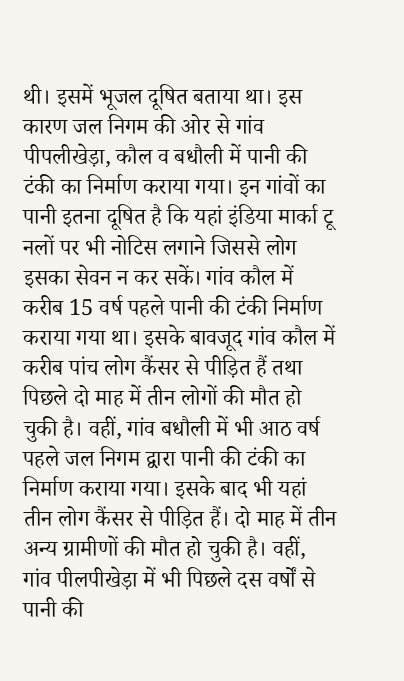थी। इसमें भूजल दूषित बताया था। इस कारण जल निगम की ओर से गांव पीपलीखेड़ा, कौल व बधौली में पानी की टंकी का निर्माण कराया गया। इन गांवों का पानी इतना दूषित है कि यहां इंडिया मार्का टू नलों पर भी नोटिस लगाने जिससे लोग इसका सेवन न कर सकें। गांव कौल में करीब 15 वर्ष पहले पानी की टंकी निर्माण कराया गया था। इसके बावजूद गांव कौल में करीब पांच लोग कैंसर से पीड़ित हैं तथा पिछले दो माह में तीन लोगों की मौत हो चुकी है। वहीं, गांव बधौली में भी आठ वर्ष पहले जल निगम द्वारा पानी की टंकी का निर्माण कराया गया। इसके बाद भी यहां तीन लोग कैंसर से पीड़ित हैं। दो माह में तीन अन्य ग्रामीणों की मौत हो चुकी है। वहीं, गांव पीलपीखेड़ा में भी पिछले दस वर्षों से पानी की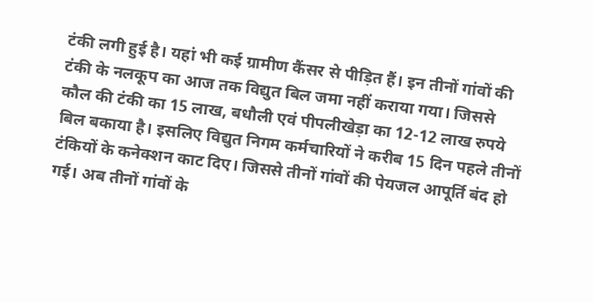टंकी लगी हुई है। यहां भी कई ग्रामीण कैंसर से पीड़ित हैं। इन तीनों गांवों की टंकी के नलकूप का आज तक विद्युत बिल जमा नहीं कराया गया। जिससे कौल की टंकी का 15 लाख, बधौली एवं पीपलीखेड़ा का 12-12 लाख रुपये बिल बकाया है। इसलिए विद्युत निगम कर्मचारियों ने करीब 15 दिन पहले तीनों टंकियों के कनेक्शन काट दिए। जिससे तीनों गांवों की पेयजल आपूर्ति बंद हो गई। अब तीनों गांवों के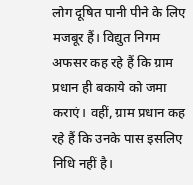लोग दूषित पानी पीने के लिए मजबूर हैं। विद्युत निगम अफसर कह रहे हैं कि ग्राम प्रधान ही बकाये को जमा कराएं। वहीं, ग्राम प्रधान कह रहे हैं कि उनके पास इसलिए निधि नहीं है।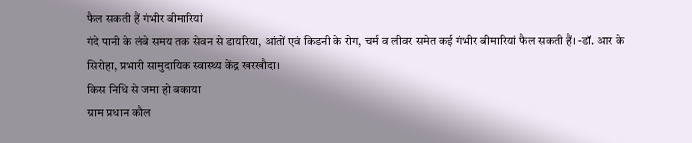फैल सकती हैं गंभीर बीमारियां
गंदे पानी के लंबे समय तक सेवन से डायरिया, आंतों एवं किडनी के रोग, चर्म व लीवर समेत कई गंभीर बीमारियां फैल सकती हैं। -डॉ. आर के सिरोहा, प्रभारी सामुदायिक स्वास्थ्य केंद्र खरखौदा।
किस निधि से जमा हो बकाया
ग्राम प्रधान कौल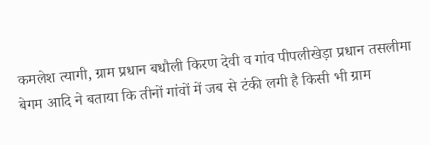कमलेश त्यागी, ग्राम प्रधान बधौली किरण देवी व गांव पीपलीखेड़ा प्रधान तसलीमा बेगम आदि ने बताया कि तीनों गांवों में जब से टंकी लगी है किसी भी ग्राम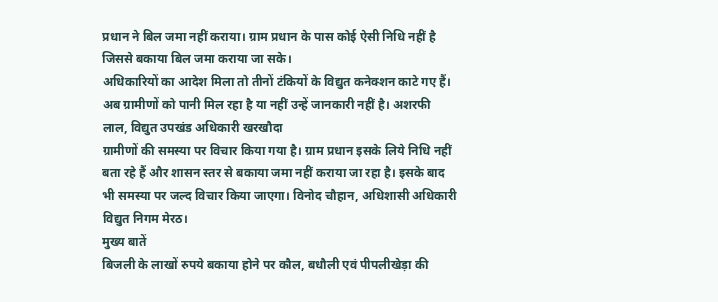प्रधान ने बिल जमा नहीं कराया। ग्राम प्रधान के पास कोई ऐसी निधि नहीं है जिससे बकाया बिल जमा कराया जा सके।
अधिकारियों का आदेश मिला तो तीनों टंकियों के विद्युत कनेक्शन काटे गए हैं। अब ग्रामीणों को पानी मिल रहा है या नहीं उन्हें जानकारी नहीं है। अशरफी लाल, विद्युत उपखंड अधिकारी खरखौदा
ग्रामीणों की समस्या पर विचार किया गया है। ग्राम प्रधान इसके लिये निधि नहीं बता रहे हैं और शासन स्तर से बकाया जमा नहीं कराया जा रहा है। इसके बाद भी समस्या पर जल्द विचार किया जाएगा। विनोद चौहान, अधिशासी अधिकारी विद्युत निगम मेरठ।
मुख्य बातें
बिजली के लाखों रुपये बकाया होने पर कौल, बधौली एवं पीपलीखेड़ा की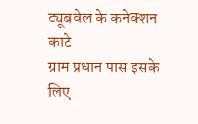ट्यूबवेल के कनेक्शन काटे
ग्राम प्रधान पास इसके लिए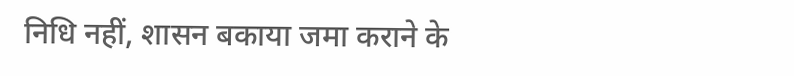निधि नहीं, शासन बकाया जमा कराने के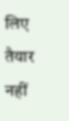लिए तैयार नहीं